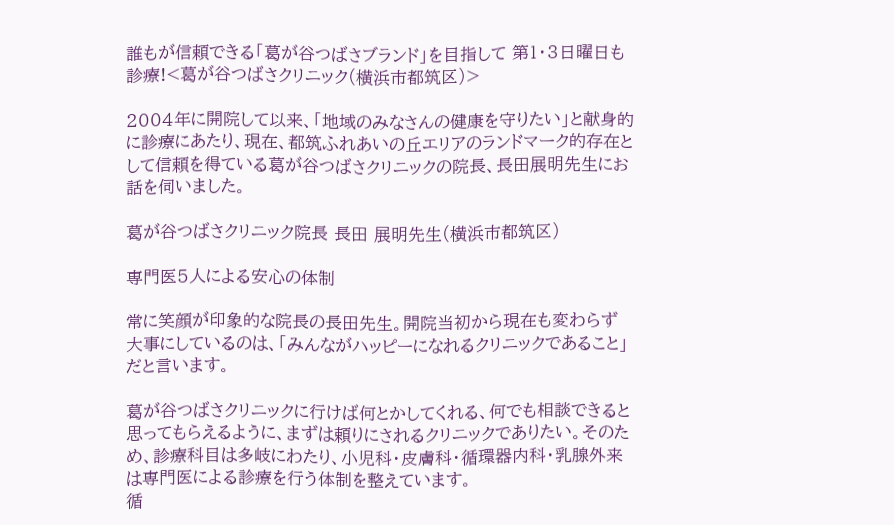誰もが信頼できる「葛が谷つばさブランド」を目指して 第1・3日曜日も診療!<葛が谷つばさクリニック(横浜市都筑区)>

2004年に開院して以来、「地域のみなさんの健康を守りたい」と献身的に診療にあたり、現在、都筑ふれあいの丘エリアのランドマーク的存在として信頼を得ている葛が谷つばさクリニックの院長、長田展明先生にお話を伺いました。

葛が谷つばさクリニック院長 長田 展明先生(横浜市都筑区)

専門医5人による安心の体制

常に笑顔が印象的な院長の長田先生。開院当初から現在も変わらず大事にしているのは、「みんながハッピーになれるクリニックであること」だと言います。

葛が谷つばさクリニックに行けば何とかしてくれる、何でも相談できると思ってもらえるように、まずは頼りにされるクリニックでありたい。そのため、診療科目は多岐にわたり、小児科・皮膚科・循環器内科・乳腺外来は専門医による診療を行う体制を整えています。
循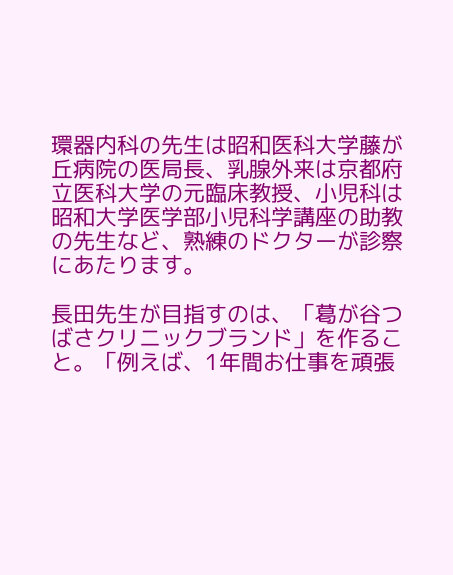環器内科の先生は昭和医科大学藤が丘病院の医局長、乳腺外来は京都府立医科大学の元臨床教授、小児科は昭和大学医学部小児科学講座の助教の先生など、熟練のドクターが診察にあたります。

長田先生が目指すのは、「葛が谷つばさクリニックブランド」を作ること。「例えば、1年間お仕事を頑張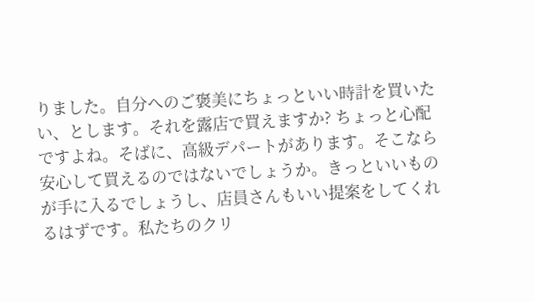りました。自分へのご褒美にちょっといい時計を買いたい、とします。それを露店で買えますか? ちょっと心配ですよね。そばに、高級デパートがあります。そこなら安心して買えるのではないでしょうか。きっといいものが手に入るでしょうし、店員さんもいい提案をしてくれるはずです。私たちのクリ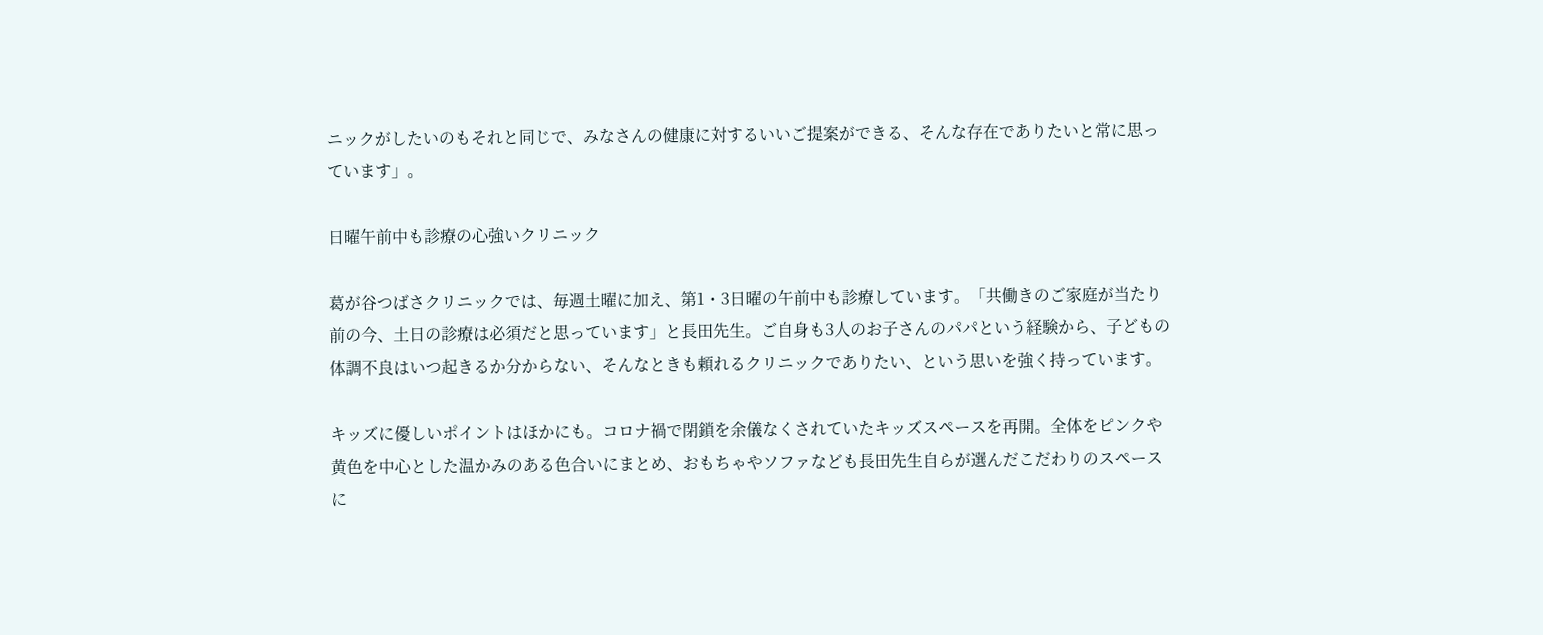ニックがしたいのもそれと同じで、みなさんの健康に対するいいご提案ができる、そんな存在でありたいと常に思っています」。

日曜午前中も診療の心強いクリニック

葛が谷つばさクリニックでは、毎週土曜に加え、第1・3日曜の午前中も診療しています。「共働きのご家庭が当たり前の今、土日の診療は必須だと思っています」と長田先生。ご自身も3人のお子さんのパパという経験から、子どもの体調不良はいつ起きるか分からない、そんなときも頼れるクリニックでありたい、という思いを強く持っています。

キッズに優しいポイントはほかにも。コロナ禍で閉鎖を余儀なくされていたキッズスペースを再開。全体をピンクや黄色を中心とした温かみのある色合いにまとめ、おもちゃやソファなども長田先生自らが選んだこだわりのスペースに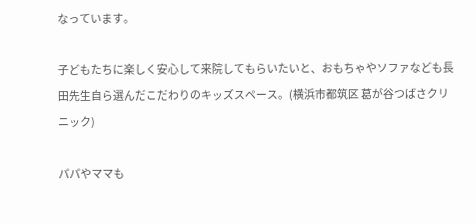なっています。

子どもたちに楽しく安心して来院してもらいたいと、おもちゃやソファなども長田先生自ら選んだこだわりのキッズスペース。(横浜市都筑区 葛が谷つばさクリニック)

パパやママも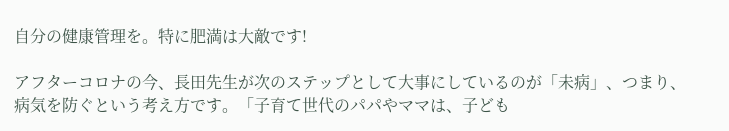自分の健康管理を。特に肥満は大敵です!

アフターコロナの今、長田先生が次のステップとして大事にしているのが「未病」、つまり、病気を防ぐという考え方です。「子育て世代のパパやママは、子ども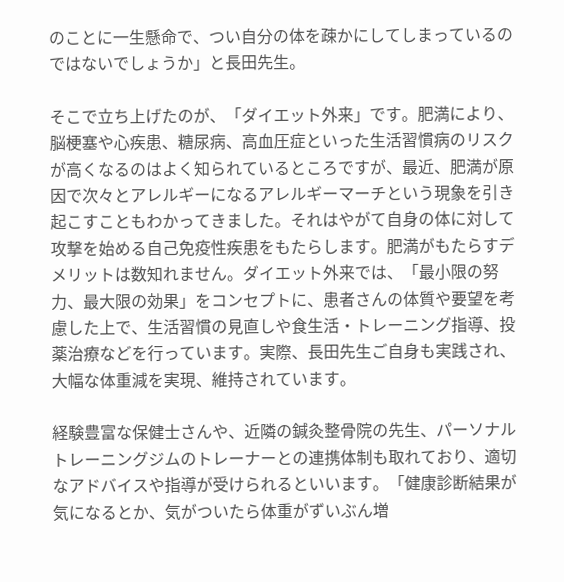のことに一生懸命で、つい自分の体を疎かにしてしまっているのではないでしょうか」と長田先生。

そこで立ち上げたのが、「ダイエット外来」です。肥満により、脳梗塞や心疾患、糖尿病、高血圧症といった生活習慣病のリスクが高くなるのはよく知られているところですが、最近、肥満が原因で次々とアレルギーになるアレルギーマーチという現象を引き起こすこともわかってきました。それはやがて自身の体に対して攻撃を始める自己免疫性疾患をもたらします。肥満がもたらすデメリットは数知れません。ダイエット外来では、「最小限の努力、最大限の効果」をコンセプトに、患者さんの体質や要望を考慮した上で、生活習慣の見直しや食生活・トレーニング指導、投薬治療などを行っています。実際、長田先生ご自身も実践され、大幅な体重減を実現、維持されています。

経験豊富な保健士さんや、近隣の鍼灸整骨院の先生、パーソナルトレーニングジムのトレーナーとの連携体制も取れており、適切なアドバイスや指導が受けられるといいます。「健康診断結果が気になるとか、気がついたら体重がずいぶん増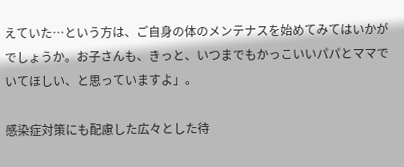えていた…という方は、ご自身の体のメンテナスを始めてみてはいかがでしょうか。お子さんも、きっと、いつまでもかっこいいパパとママでいてほしい、と思っていますよ」。

感染症対策にも配慮した広々とした待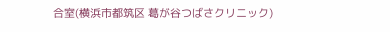合室(横浜市都筑区 葛が谷つばさクリニック)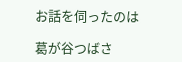お話を伺ったのは

葛が谷つばさ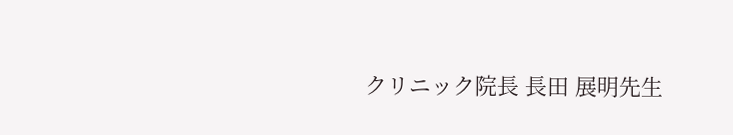クリニック院長 長田 展明先生